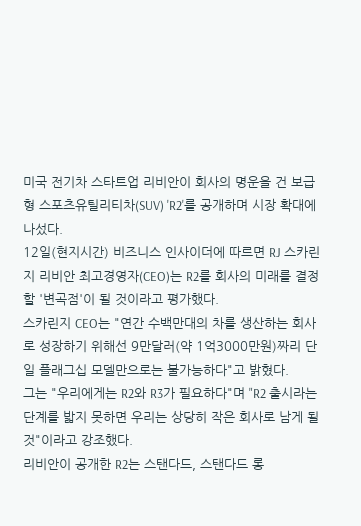미국 전기차 스타트업 리비안이 회사의 명운을 건 보급형 스포츠유틸리티차(SUV) 'R2'를 공개하며 시장 확대에 나섰다.
12일(현지시간) 비즈니스 인사이더에 따르면 RJ 스카린지 리비안 최고경영자(CEO)는 R2를 회사의 미래를 결정할 '변곡점'이 될 것이라고 평가했다.
스카린지 CEO는 "연간 수백만대의 차를 생산하는 회사로 성장하기 위해선 9만달러(약 1억3000만원)짜리 단일 플래그십 모델만으로는 불가능하다"고 밝혔다.
그는 "우리에게는 R2와 R3가 필요하다"며 "R2 출시라는 단계를 밟지 못하면 우리는 상당히 작은 회사로 남게 될 것"이라고 강조했다.
리비안이 공개한 R2는 스탠다드, 스탠다드 롱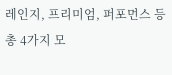레인지, 프리미엄, 퍼포먼스 등 총 4가지 모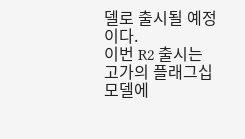델로 출시될 예정이다.
이번 R2 출시는 고가의 플래그십 모델에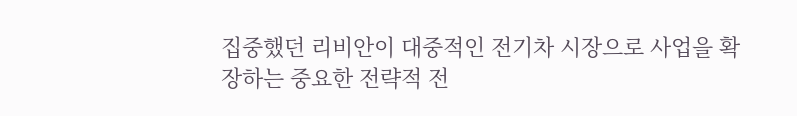집중했던 리비안이 대중적인 전기차 시장으로 사업을 확장하는 중요한 전략적 전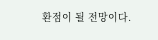환점이 될 전망이다.